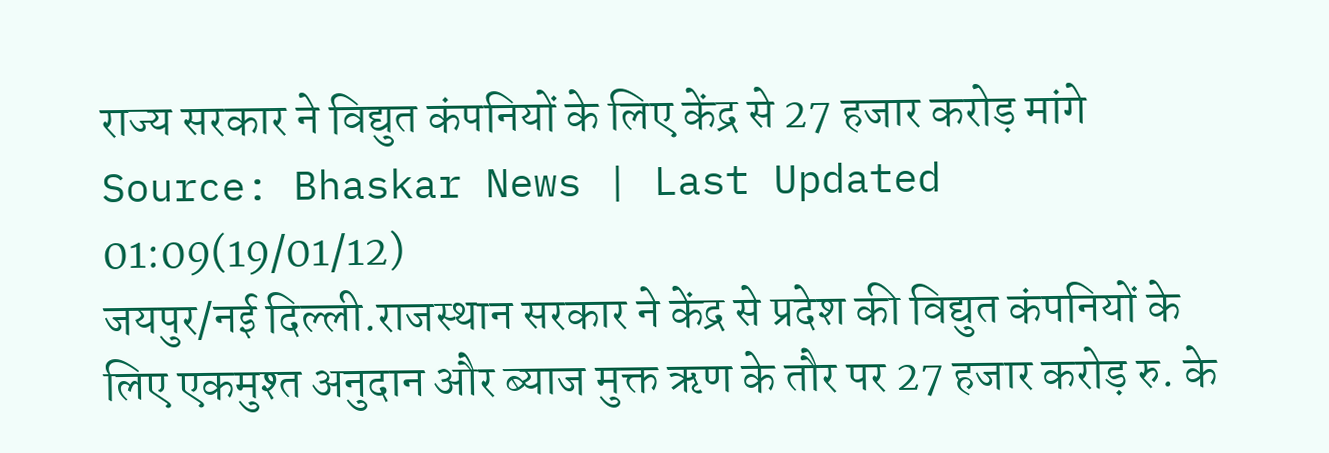राज्य सरकार ने विद्युत कंपनियों के लिए केंद्र से 27 हजार करोड़ मांगे
Source: Bhaskar News | Last Updated 01:09(19/01/12)
जयपुर/नई दिल्ली.राजस्थान सरकार ने केंद्र से प्रदेश की विद्युत कंपनियों के लिए एकमुश्त अनुदान और ब्याज मुक्त ऋण के तौर पर 27 हजार करोड़ रु. के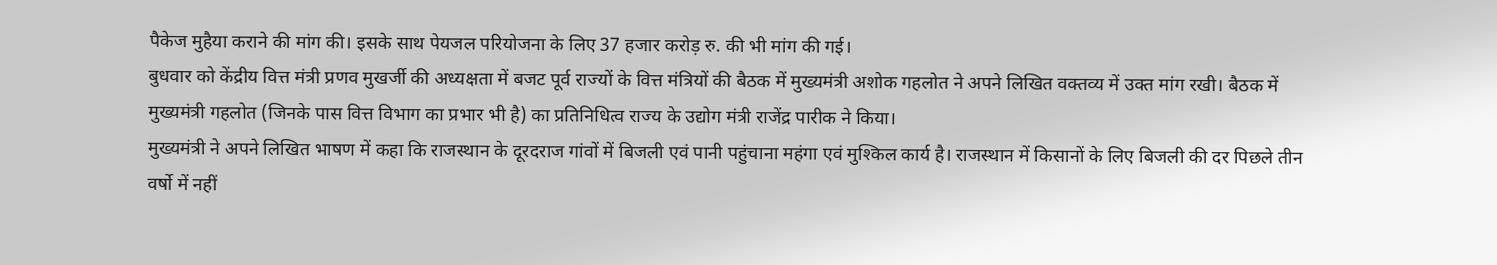पैकेज मुहैया कराने की मांग की। इसके साथ पेयजल परियोजना के लिए 37 हजार करोड़ रु. की भी मांग की गई।
बुधवार को केंद्रीय वित्त मंत्री प्रणव मुखर्जी की अध्यक्षता में बजट पूर्व राज्यों के वित्त मंत्रियों की बैठक में मुख्यमंत्री अशोक गहलोत ने अपने लिखित वक्तव्य में उक्त मांग रखी। बैठक में मुख्यमंत्री गहलोत (जिनके पास वित्त विभाग का प्रभार भी है) का प्रतिनिधित्व राज्य के उद्योग मंत्री राजेंद्र पारीक ने किया।
मुख्यमंत्री ने अपने लिखित भाषण में कहा कि राजस्थान के दूरदराज गांवों में बिजली एवं पानी पहुंचाना महंगा एवं मुश्किल कार्य है। राजस्थान में किसानों के लिए बिजली की दर पिछले तीन वर्षो में नहीं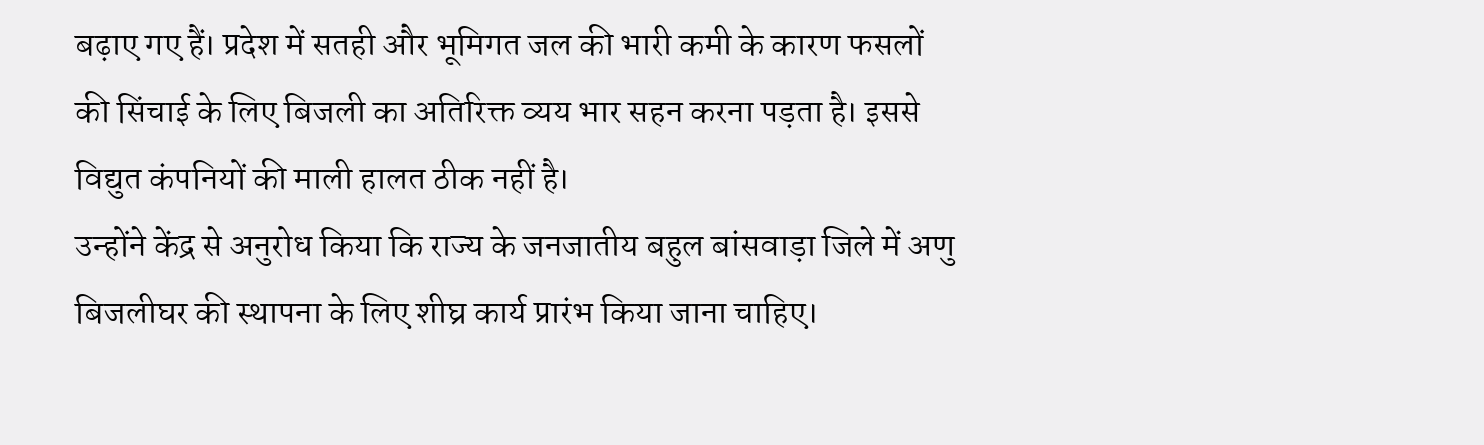बढ़ाए गए हैं। प्रदेश में सतही और भूमिगत जल की भारी कमी के कारण फसलों की सिंचाई के लिए बिजली का अतिरिक्त व्यय भार सहन करना पड़ता है। इससे विद्युत कंपनियों की माली हालत ठीक नहीं है।
उन्होंने केंद्र से अनुरोध किया कि राज्य के जनजातीय बहुल बांसवाड़ा जिले में अणु बिजलीघर की स्थापना के लिए शीघ्र कार्य प्रारंभ किया जाना चाहिए।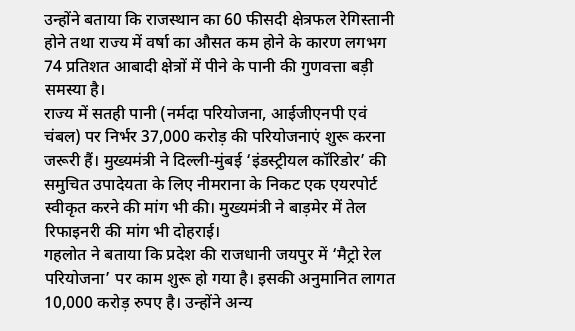उन्होंने बताया कि राजस्थान का 60 फीसदी क्षेत्रफल रेगिस्तानी होने तथा राज्य में वर्षा का औसत कम होने के कारण लगभग 74 प्रतिशत आबादी क्षेत्रों में पीने के पानी की गुणवत्ता बड़ी समस्या है।
राज्य में सतही पानी (नर्मदा परियोजना, आईजीएनपी एवं चंबल) पर निर्भर 37,000 करोड़ की परियोजनाएं शुरू करना जरूरी हैं। मुख्यमंत्री ने दिल्ली-मुंबई ‘इंडस्ट्रीयल कॉरिडोर’ की समुचित उपादेयता के लिए नीमराना के निकट एक एयरपोर्ट स्वीकृत करने की मांग भी की। मुख्यमंत्री ने बाड़मेर में तेल रिफाइनरी की मांग भी दोहराई।
गहलोत ने बताया कि प्रदेश की राजधानी जयपुर में ‘मैट्रो रेल परियोजना’ पर काम शुरू हो गया है। इसकी अनुमानित लागत 10,000 करोड़ रुपए है। उन्होंने अन्य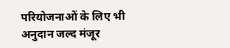परियोजनाओं के लिए भी अनुदान जल्द मंजूर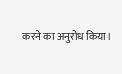करने का अनुरोध किया।